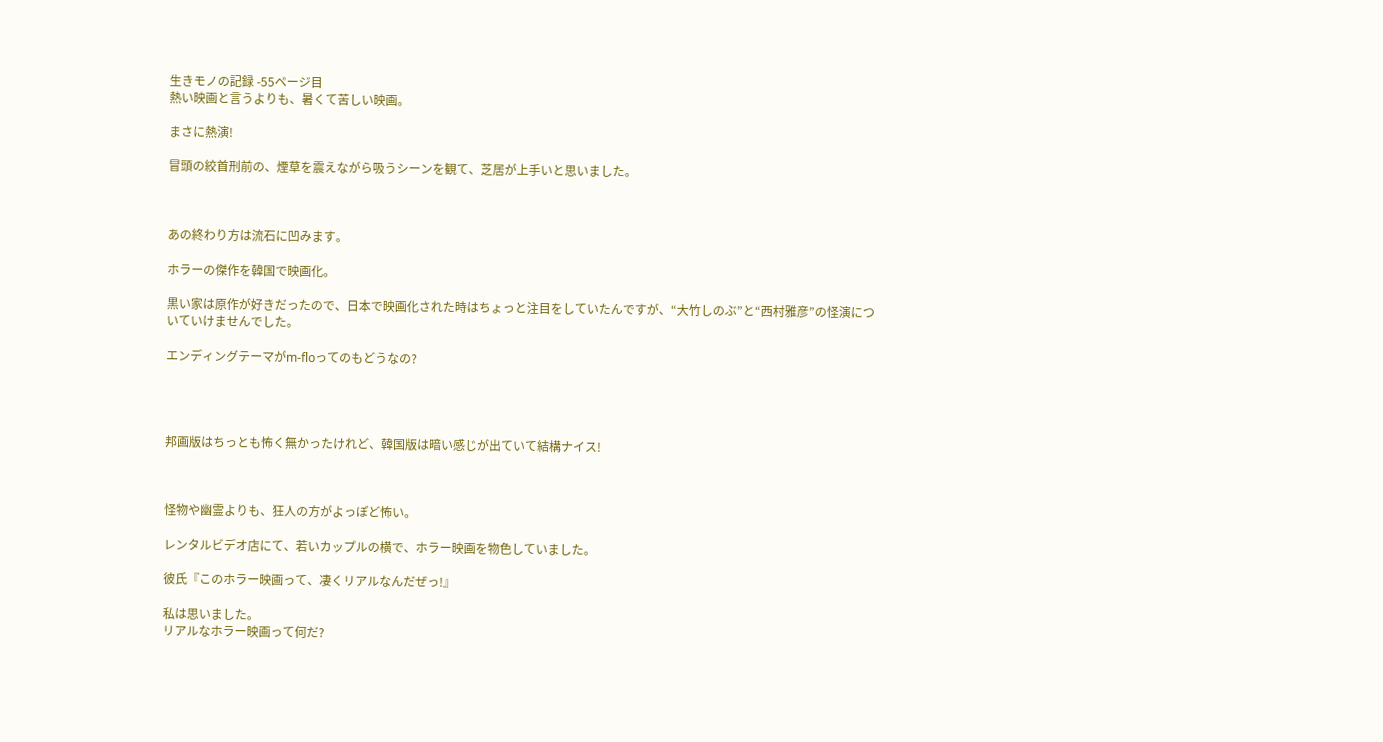生きモノの記録 -55ページ目
熱い映画と言うよりも、暑くて苦しい映画。

まさに熱演!

冒頭の絞首刑前の、煙草を震えながら吸うシーンを観て、芝居が上手いと思いました。



あの終わり方は流石に凹みます。

ホラーの傑作を韓国で映画化。

黒い家は原作が好きだったので、日本で映画化された時はちょっと注目をしていたんですが、“大竹しのぶ”と“西村雅彦”の怪演についていけませんでした。

エンディングテーマがm-floってのもどうなの?




邦画版はちっとも怖く無かったけれど、韓国版は暗い感じが出ていて結構ナイス!



怪物や幽霊よりも、狂人の方がよっぽど怖い。

レンタルビデオ店にて、若いカップルの横で、ホラー映画を物色していました。

彼氏『このホラー映画って、凄くリアルなんだぜっ!』

私は思いました。
リアルなホラー映画って何だ?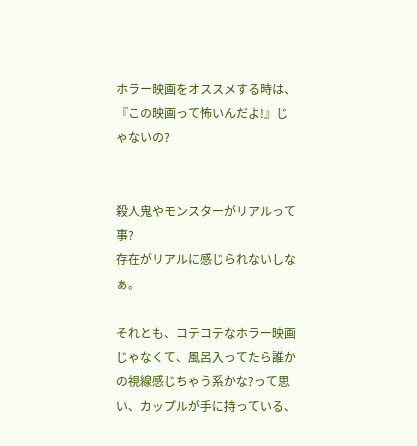ホラー映画をオススメする時は、『この映画って怖いんだよ!』じゃないの?


殺人鬼やモンスターがリアルって事?
存在がリアルに感じられないしなぁ。

それとも、コテコテなホラー映画じゃなくて、風呂入ってたら誰かの視線感じちゃう系かな?って思い、カップルが手に持っている、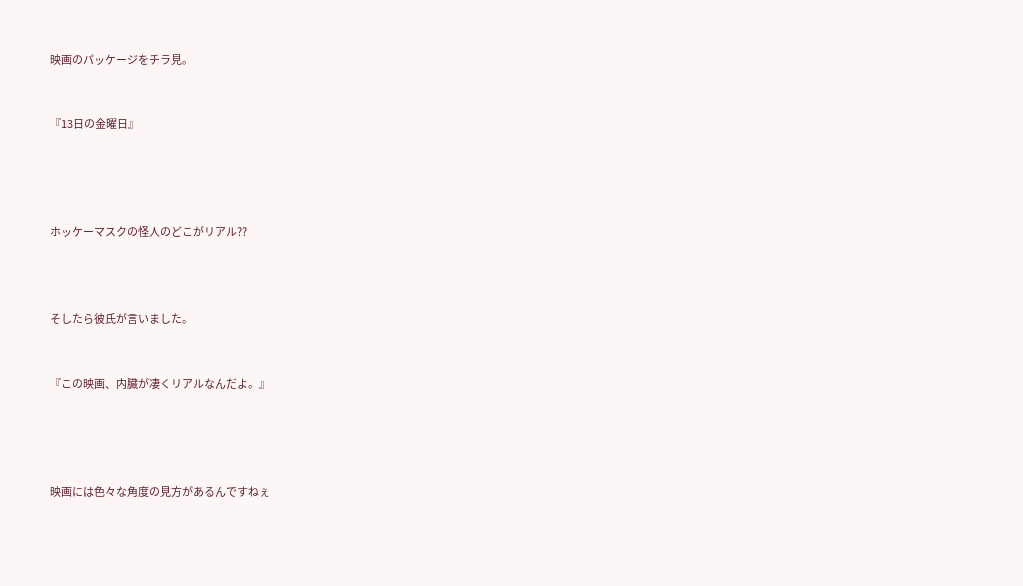映画のパッケージをチラ見。


『13日の金曜日』




ホッケーマスクの怪人のどこがリアル??



そしたら彼氏が言いました。


『この映画、内臓が凄くリアルなんだよ。』




映画には色々な角度の見方があるんですねぇ